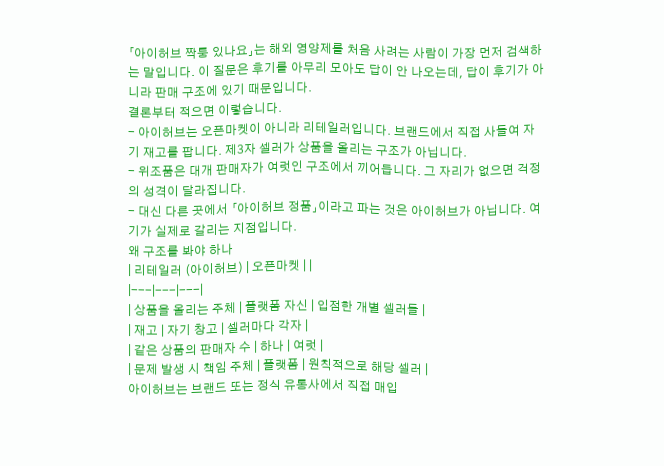「아이허브 짝퉁 있나요」는 해외 영양제를 처음 사려는 사람이 가장 먼저 검색하는 말입니다. 이 질문은 후기를 아무리 모아도 답이 안 나오는데, 답이 후기가 아니라 판매 구조에 있기 때문입니다.
결론부터 적으면 이렇습니다.
- 아이허브는 오픈마켓이 아니라 리테일러입니다. 브랜드에서 직접 사들여 자기 재고를 팝니다. 제3자 셀러가 상품을 올리는 구조가 아닙니다.
- 위조품은 대개 판매자가 여럿인 구조에서 끼어듭니다. 그 자리가 없으면 걱정의 성격이 달라집니다.
- 대신 다른 곳에서 「아이허브 정품」이라고 파는 것은 아이허브가 아닙니다. 여기가 실제로 갈리는 지점입니다.
왜 구조를 봐야 하나
| 리테일러 (아이허브) | 오픈마켓 | |
|---|---|---|
| 상품을 올리는 주체 | 플랫폼 자신 | 입점한 개별 셀러들 |
| 재고 | 자기 창고 | 셀러마다 각자 |
| 같은 상품의 판매자 수 | 하나 | 여럿 |
| 문제 발생 시 책임 주체 | 플랫폼 | 원칙적으로 해당 셀러 |
아이허브는 브랜드 또는 정식 유통사에서 직접 매입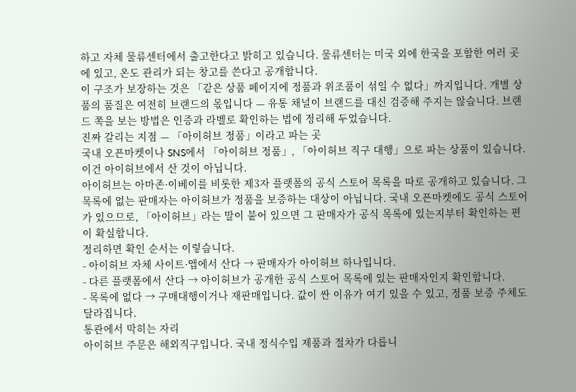하고 자체 물류센터에서 출고한다고 밝히고 있습니다. 물류센터는 미국 외에 한국을 포함한 여러 곳에 있고, 온도 관리가 되는 창고를 쓴다고 공개합니다.
이 구조가 보장하는 것은 「같은 상품 페이지에 정품과 위조품이 섞일 수 없다」까지입니다. 개별 상품의 품질은 여전히 브랜드의 몫입니다 — 유통 채널이 브랜드를 대신 검증해 주지는 않습니다. 브랜드 쪽을 보는 방법은 인증과 라벨로 확인하는 법에 정리해 두었습니다.
진짜 갈리는 지점 — 「아이허브 정품」이라고 파는 곳
국내 오픈마켓이나 SNS에서 「아이허브 정품」, 「아이허브 직구 대행」으로 파는 상품이 있습니다. 이건 아이허브에서 산 것이 아닙니다.
아이허브는 아마존·이베이를 비롯한 제3자 플랫폼의 공식 스토어 목록을 따로 공개하고 있습니다. 그 목록에 없는 판매자는 아이허브가 정품을 보증하는 대상이 아닙니다. 국내 오픈마켓에도 공식 스토어가 있으므로, 「아이허브」라는 말이 붙어 있으면 그 판매자가 공식 목록에 있는지부터 확인하는 편이 확실합니다.
정리하면 확인 순서는 이렇습니다.
- 아이허브 자체 사이트·앱에서 산다 → 판매자가 아이허브 하나입니다.
- 다른 플랫폼에서 산다 → 아이허브가 공개한 공식 스토어 목록에 있는 판매자인지 확인합니다.
- 목록에 없다 → 구매대행이거나 재판매입니다. 값이 싼 이유가 여기 있을 수 있고, 정품 보증 주체도 달라집니다.
통관에서 막히는 자리
아이허브 주문은 해외직구입니다. 국내 정식수입 제품과 절차가 다릅니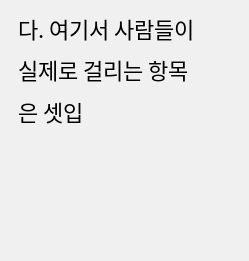다. 여기서 사람들이 실제로 걸리는 항목은 셋입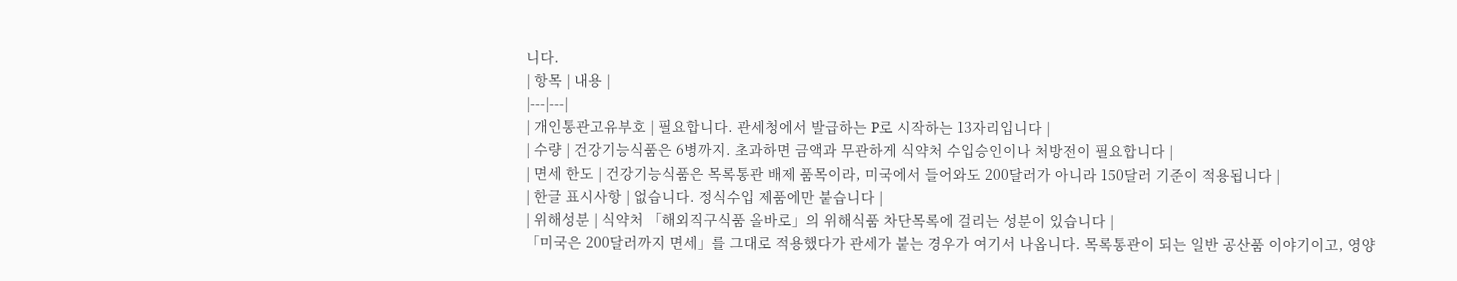니다.
| 항목 | 내용 |
|---|---|
| 개인통관고유부호 | 필요합니다. 관세청에서 발급하는 P로 시작하는 13자리입니다 |
| 수량 | 건강기능식품은 6병까지. 초과하면 금액과 무관하게 식약처 수입승인이나 처방전이 필요합니다 |
| 면세 한도 | 건강기능식품은 목록통관 배제 품목이라, 미국에서 들어와도 200달러가 아니라 150달러 기준이 적용됩니다 |
| 한글 표시사항 | 없습니다. 정식수입 제품에만 붙습니다 |
| 위해성분 | 식약처 「해외직구식품 올바로」의 위해식품 차단목록에 걸리는 성분이 있습니다 |
「미국은 200달러까지 면세」를 그대로 적용했다가 관세가 붙는 경우가 여기서 나옵니다. 목록통관이 되는 일반 공산품 이야기이고, 영양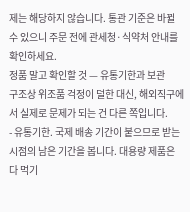제는 해당하지 않습니다. 통관 기준은 바뀔 수 있으니 주문 전에 관세청·식약처 안내를 확인하세요.
정품 말고 확인할 것 — 유통기한과 보관
구조상 위조품 걱정이 덜한 대신, 해외직구에서 실제로 문제가 되는 건 다른 쪽입니다.
- 유통기한. 국제 배송 기간이 붙으므로 받는 시점의 남은 기간을 봅니다. 대용량 제품은 다 먹기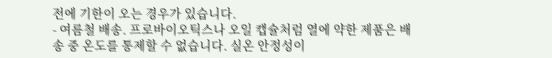전에 기한이 오는 경우가 있습니다.
- 여름철 배송. 프로바이오틱스나 오일 캡슐처럼 열에 약한 제품은 배송 중 온도를 통제할 수 없습니다. 실온 안정성이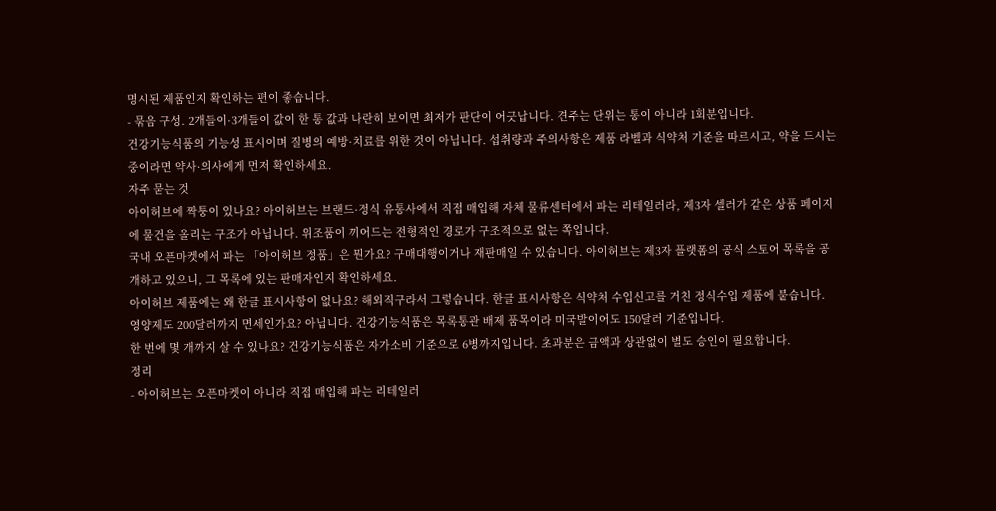명시된 제품인지 확인하는 편이 좋습니다.
- 묶음 구성. 2개들이·3개들이 값이 한 통 값과 나란히 보이면 최저가 판단이 어긋납니다. 견주는 단위는 통이 아니라 1회분입니다.
건강기능식품의 기능성 표시이며 질병의 예방·치료를 위한 것이 아닙니다. 섭취량과 주의사항은 제품 라벨과 식약처 기준을 따르시고, 약을 드시는 중이라면 약사·의사에게 먼저 확인하세요.
자주 묻는 것
아이허브에 짝퉁이 있나요? 아이허브는 브랜드·정식 유통사에서 직접 매입해 자체 물류센터에서 파는 리테일러라, 제3자 셀러가 같은 상품 페이지에 물건을 올리는 구조가 아닙니다. 위조품이 끼어드는 전형적인 경로가 구조적으로 없는 쪽입니다.
국내 오픈마켓에서 파는 「아이허브 정품」은 뭔가요? 구매대행이거나 재판매일 수 있습니다. 아이허브는 제3자 플랫폼의 공식 스토어 목록을 공개하고 있으니, 그 목록에 있는 판매자인지 확인하세요.
아이허브 제품에는 왜 한글 표시사항이 없나요? 해외직구라서 그렇습니다. 한글 표시사항은 식약처 수입신고를 거친 정식수입 제품에 붙습니다.
영양제도 200달러까지 면세인가요? 아닙니다. 건강기능식품은 목록통관 배제 품목이라 미국발이어도 150달러 기준입니다.
한 번에 몇 개까지 살 수 있나요? 건강기능식품은 자가소비 기준으로 6병까지입니다. 초과분은 금액과 상관없이 별도 승인이 필요합니다.
정리
- 아이허브는 오픈마켓이 아니라 직접 매입해 파는 리테일러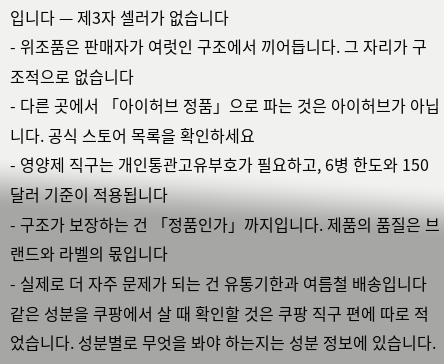입니다 — 제3자 셀러가 없습니다
- 위조품은 판매자가 여럿인 구조에서 끼어듭니다. 그 자리가 구조적으로 없습니다
- 다른 곳에서 「아이허브 정품」으로 파는 것은 아이허브가 아닙니다. 공식 스토어 목록을 확인하세요
- 영양제 직구는 개인통관고유부호가 필요하고, 6병 한도와 150달러 기준이 적용됩니다
- 구조가 보장하는 건 「정품인가」까지입니다. 제품의 품질은 브랜드와 라벨의 몫입니다
- 실제로 더 자주 문제가 되는 건 유통기한과 여름철 배송입니다
같은 성분을 쿠팡에서 살 때 확인할 것은 쿠팡 직구 편에 따로 적었습니다. 성분별로 무엇을 봐야 하는지는 성분 정보에 있습니다.